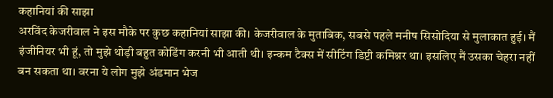कहानियां की साझा
अरविंद केजरीवाल ने इस मौके पर कुछ कहानियां साझा की। केजरीवाल के मुताबिक, सबसे पहले मनीष सिसोदिया से मुलाकात हुई। मैं इंजीनियर भी हूं, तो मुझे थोड़ी बहुत कोडिंग करनी भी आती थी। इन्कम टैक्स में सीटिंग डिप्टी कमिश्नर था। इसलिए मैं उसका चेहरा नहीं बन सकता था। वरना ये लोग मुझे अंडमान भेज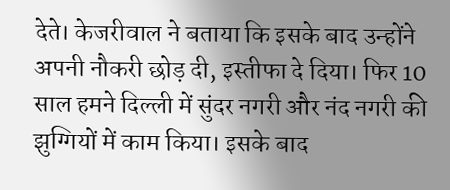देते। केजरीवाल ने बताया कि इसके बाद उन्होंने अपनी नौकरी छोड़ दी, इस्तीफा दे दिया। फिर 10 साल हमने दिल्ली में सुंदर नगरी और नंद नगरी की झुग्गियों में काम किया। इसके बाद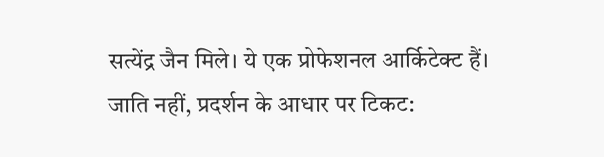सत्येंद्र जैन मिले। ये एक प्रोफेशनल आर्किटेक्ट हैं।
जाति नहीं, प्रदर्शन के आधार पर टिकट: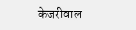केजरीवाल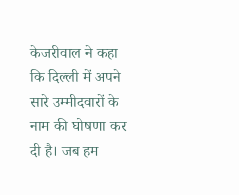केजरीवाल ने कहा कि दिल्ली में अपने सारे उम्मीदवारों के नाम की घोषणा कर दी है। जब हम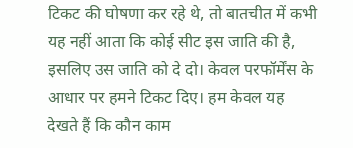टिकट की घोषणा कर रहे थे, तो बातचीत में कभी यह नहीं आता कि कोई सीट इस जाति की है, इसलिए उस जाति को दे दो। केवल परफॉर्मेंस के आधार पर हमने टिकट दिए। हम केवल यह देखते हैं कि कौन काम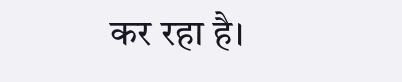कर रहा है।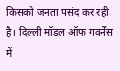किसको जनता पसंद कर रही है। दिल्ली मॉडल ऑफ गवर्नेंस में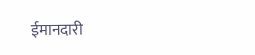ईमानदारी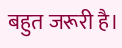बहुत जरूरी है।